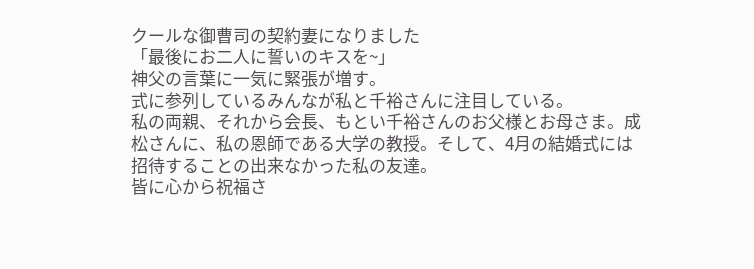クールな御曹司の契約妻になりました
「最後にお二人に誓いのキスを~」
神父の言葉に一気に緊張が増す。
式に参列しているみんなが私と千裕さんに注目している。
私の両親、それから会長、もとい千裕さんのお父様とお母さま。成松さんに、私の恩師である大学の教授。そして、4月の結婚式には招待することの出来なかった私の友達。
皆に心から祝福さ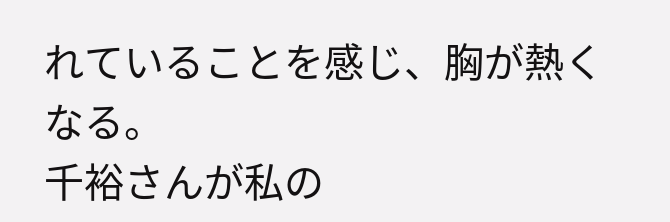れていることを感じ、胸が熱くなる。
千裕さんが私の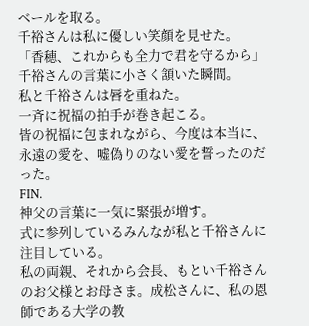ベールを取る。
千裕さんは私に優しい笑顔を見せた。
「香穂、これからも全力で君を守るから」
千裕さんの言葉に小さく頷いた瞬間。
私と千裕さんは唇を重ねた。
一斉に祝福の拍手が巻き起こる。
皆の祝福に包まれながら、今度は本当に、永遠の愛を、嘘偽りのない愛を誓ったのだった。
FIN.
神父の言葉に一気に緊張が増す。
式に参列しているみんなが私と千裕さんに注目している。
私の両親、それから会長、もとい千裕さんのお父様とお母さま。成松さんに、私の恩師である大学の教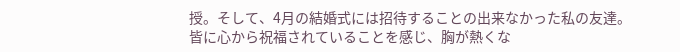授。そして、4月の結婚式には招待することの出来なかった私の友達。
皆に心から祝福されていることを感じ、胸が熱くな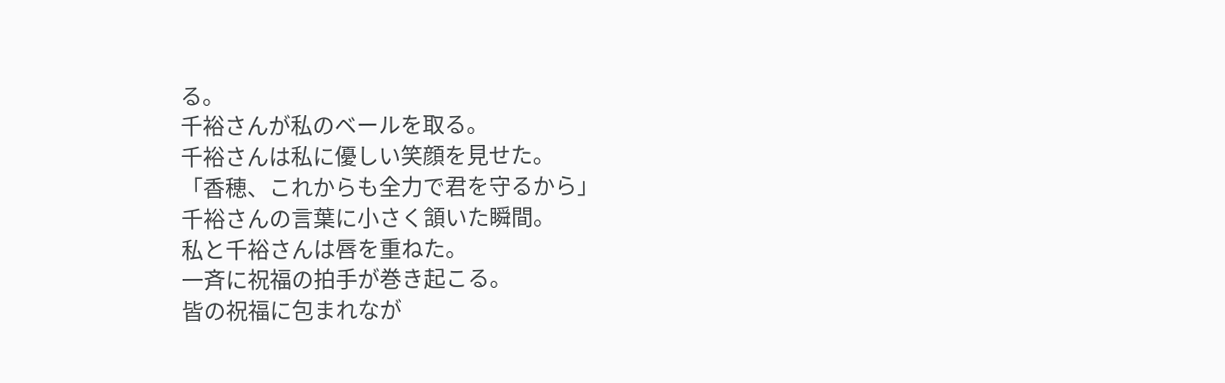る。
千裕さんが私のベールを取る。
千裕さんは私に優しい笑顔を見せた。
「香穂、これからも全力で君を守るから」
千裕さんの言葉に小さく頷いた瞬間。
私と千裕さんは唇を重ねた。
一斉に祝福の拍手が巻き起こる。
皆の祝福に包まれなが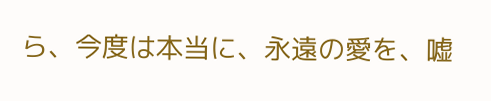ら、今度は本当に、永遠の愛を、嘘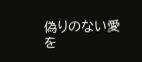偽りのない愛を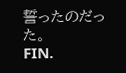誓ったのだった。
FIN.